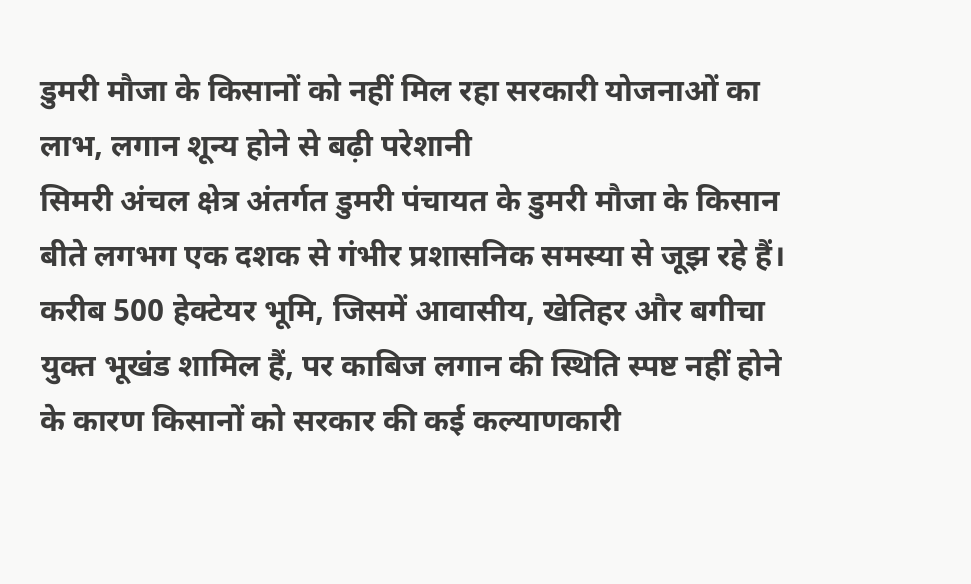डुमरी मौजा के किसानों को नहीं मिल रहा सरकारी योजनाओं का लाभ, लगान शून्य होने से बढ़ी परेशानी
सिमरी अंचल क्षेत्र अंतर्गत डुमरी पंचायत के डुमरी मौजा के किसान बीते लगभग एक दशक से गंभीर प्रशासनिक समस्या से जूझ रहे हैं। करीब 500 हेक्टेयर भूमि, जिसमें आवासीय, खेतिहर और बगीचा युक्त भूखंड शामिल हैं, पर काबिज लगान की स्थिति स्पष्ट नहीं होने के कारण किसानों को सरकार की कई कल्याणकारी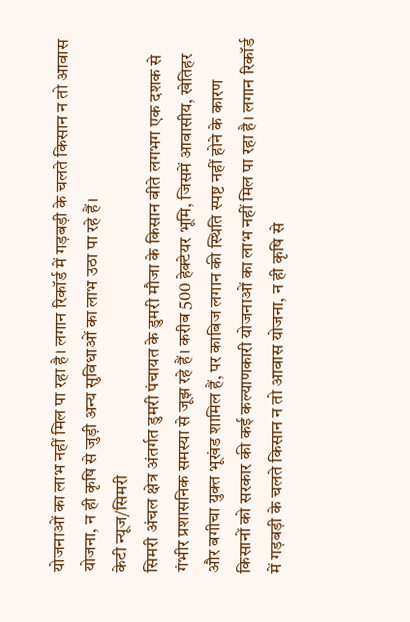योजनाओं का लाभ नहीं मिल पा रहा है। लगान रिकॉर्ड में गड़बड़ी के चलते किसान न तो आवास योजना, न ही कृषि से जुड़ी अन्य सुविधाओं का लाभ उठा पा रहे हैं।
केटी न्यूज/सिमरी
सिमरी अंचल क्षेत्र अंतर्गत डुमरी पंचायत के डुमरी मौजा के किसान बीते लगभग एक दशक से गंभीर प्रशासनिक समस्या से जूझ रहे हैं। करीब 500 हेक्टेयर भूमि, जिसमें आवासीय, खेतिहर और बगीचा युक्त भूखंड शामिल हैं, पर काबिज लगान की स्थिति स्पष्ट नहीं होने के कारण किसानों को सरकार की कई कल्याणकारी योजनाओं का लाभ नहीं मिल पा रहा है। लगान रिकॉर्ड में गड़बड़ी के चलते किसान न तो आवास योजना, न ही कृषि से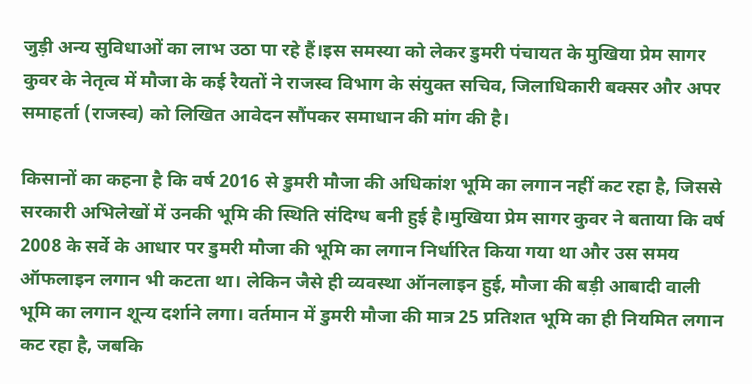जुड़ी अन्य सुविधाओं का लाभ उठा पा रहे हैं।इस समस्या को लेकर डुमरी पंचायत के मुखिया प्रेम सागर कुवर के नेतृत्व में मौजा के कई रैयतों ने राजस्व विभाग के संयुक्त सचिव, जिलाधिकारी बक्सर और अपर समाहर्ता (राजस्व) को लिखित आवेदन सौंपकर समाधान की मांग की है।

किसानों का कहना है कि वर्ष 2016 से डुमरी मौजा की अधिकांश भूमि का लगान नहीं कट रहा है, जिससे सरकारी अभिलेखों में उनकी भूमि की स्थिति संदिग्ध बनी हुई है।मुखिया प्रेम सागर कुवर ने बताया कि वर्ष 2008 के सर्वे के आधार पर डुमरी मौजा की भूमि का लगान निर्धारित किया गया था और उस समय ऑफलाइन लगान भी कटता था। लेकिन जैसे ही व्यवस्था ऑनलाइन हुई, मौजा की बड़ी आबादी वाली भूमि का लगान शून्य दर्शाने लगा। वर्तमान में डुमरी मौजा की मात्र 25 प्रतिशत भूमि का ही नियमित लगान कट रहा है, जबकि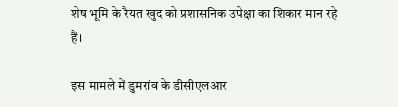शेष भूमि के रैयत खुद को प्रशासनिक उपेक्षा का शिकार मान रहे हैं।

इस मामले में डुमरांव के डीसीएलआर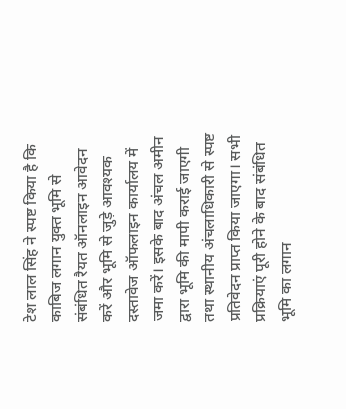टेश लाल सिंह ने स्पष्ट किया है कि काबिज लगान युक्त भूमि से संबंधित रैयत ऑनलाइन आवेदन करें और भूमि से जुड़े आवश्यक दस्तावेज ऑफलाइन कार्यालय में जमा करें। इसके बाद अंचल अमीन द्वारा भूमि की मापी कराई जाएगी तथा स्थानीय अंचलाधिकारी से स्पष्ट प्रतिवेदन प्राप्त किया जाएगा। सभी प्रक्रियाएं पूरी होने के बाद संबंधित भूमि का लगान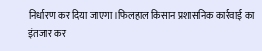निर्धारण कर दिया जाएगा।फिलहाल किसान प्रशासनिक कार्रवाई का इंतजार कर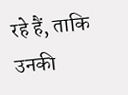रहे हैं, ताकि उनकी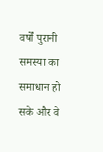वर्षों पुरानी समस्या का समाधान हो सके और वे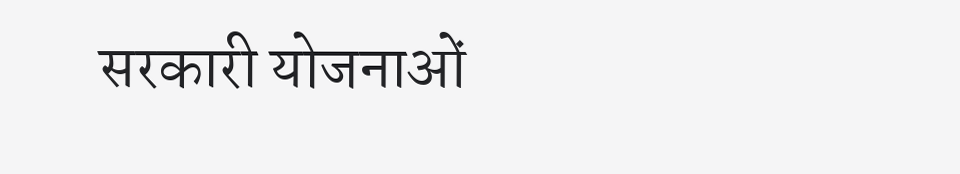सरकारी योजनाओं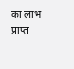का लाभ प्राप्त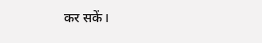कर सकें।